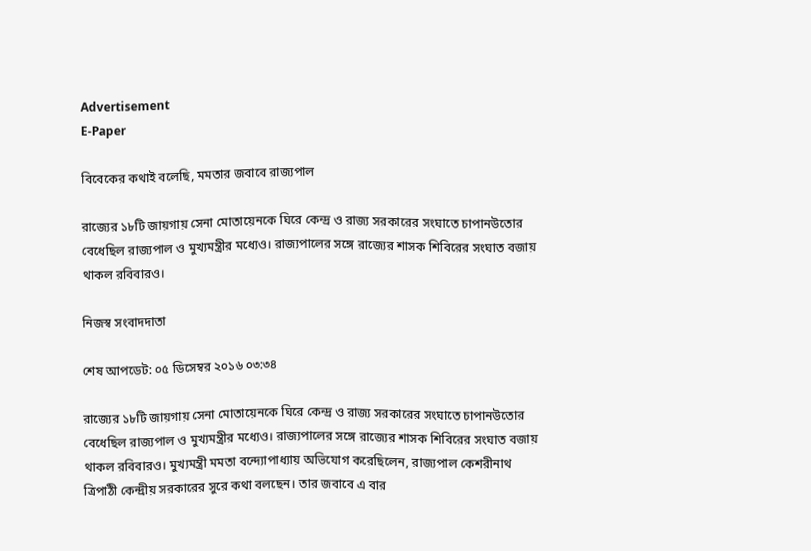Advertisement
E-Paper

বিবেকের কথাই বলেছি, মমতার জবাবে রাজ্যপাল

রাজ্যের ১৮টি জায়গায় সেনা মোতায়েনকে ঘিরে কেন্দ্র ও রাজ্য সরকারের সংঘাতে চাপানউতোর বেধেছিল রাজ্যপাল ও মুখ্যমন্ত্রীর মধ্যেও। রাজ্যপালের সঙ্গে রাজ্যের শাসক শিবিরের সংঘাত বজায় থাকল রবিবারও।

নিজস্ব সংবাদদাতা

শেষ আপডেট: ০৫ ডিসেম্বর ২০১৬ ০৩:৩৪

রাজ্যের ১৮টি জায়গায় সেনা মোতায়েনকে ঘিরে কেন্দ্র ও রাজ্য সরকারের সংঘাতে চাপানউতোর বেধেছিল রাজ্যপাল ও মুখ্যমন্ত্রীর মধ্যেও। রাজ্যপালের সঙ্গে রাজ্যের শাসক শিবিরের সংঘাত বজায় থাকল রবিবারও। মুখ্যমন্ত্রী মমতা বন্দ্যোপাধ্যায় অভিযোগ করেছিলেন, রাজ্যপাল কেশরীনাথ ত্রিপাঠী কেন্দ্রীয় সরকারের সুরে কথা বলছেন। তার জবাবে এ বার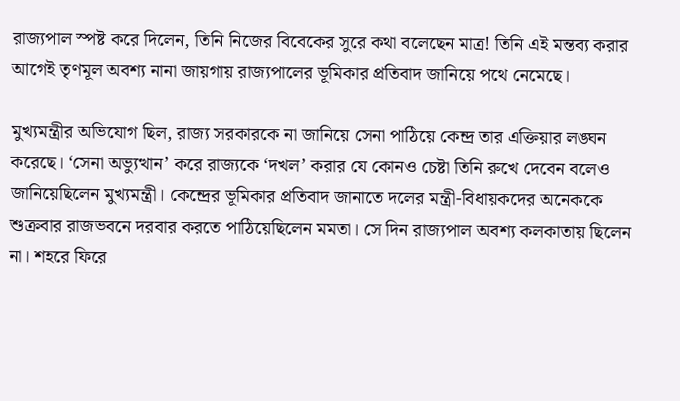রাজ্যপাল স্পষ্ট করে দিলেন, তিনি নিজের বিবেকের সুরে কথা বলেছেন মাত্র! তিনি এই মন্তব্য করার আগেই তৃণমূল অবশ্য নানা জায়গায় রাজ্যপালের ভূমিকার প্রতিবাদ জানিয়ে পথে নেমেছে।

মুখ্যমন্ত্রীর অভিযোগ ছিল, রাজ্য সরকারকে না জানিয়ে সেনা পাঠিয়ে কেন্দ্র তার এক্তিয়ার লঙ্ঘন করেছে। ‘সেনা অভ্যুত্থান’ করে রাজ্যকে ‘দখল’ করার যে কোনও চেষ্টা তিনি রুখে দেবেন বলেও জানিয়েছিলেন মুখ্যমন্ত্রী। কেন্দ্রের ভূমিকার প্রতিবাদ জানাতে দলের মন্ত্রী-বিধায়কদের অনেককে শুক্রবার রাজভবনে দরবার করতে পাঠিয়েছিলেন মমতা। সে দিন রাজ্যপাল অবশ্য কলকাতায় ছিলেন না। শহরে ফিরে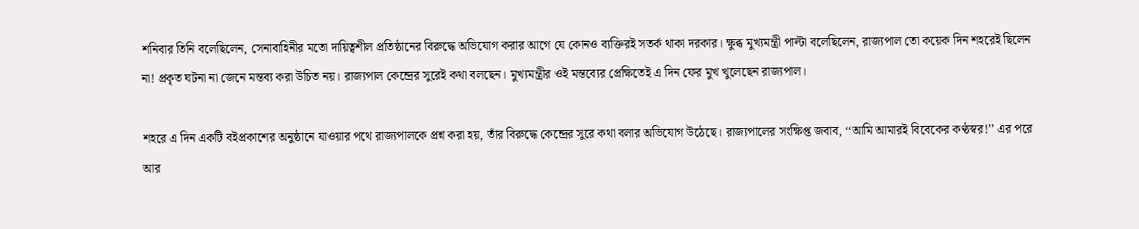শনিবার তিনি বলেছিলেন, সেনাবাহিনীর মতো দায়িত্বশীল প্রতিষ্ঠানের বিরুদ্ধে অভিযোগ করার আগে যে কোনও ব্যক্তিরই সতর্ক থাকা দরকার। ক্ষুব্ধ মুখ্যমন্ত্রী পাল্টা বলেছিলেন, রাজ্যপাল তো কয়েক দিন শহরেই ছিলেন না! প্রকৃত ঘটনা না জেনে মন্তব্য করা উচিত নয়। রাজ্যপাল কেন্দ্রের সুরেই কথা বলছেন। মুখ্যমন্ত্রীর ওই মন্তব্যের প্রেক্ষিতেই এ দিন ফের মুখ খুলেছেন রাজ্যপাল।

শহরে এ দিন একটি বইপ্রকাশের অনুষ্ঠানে যাওয়ার পথে রাজ্যপালকে প্রশ্ন করা হয়, তাঁর বিরুদ্ধে কেন্দ্রের সুরে কথা বলার অভিযোগ উঠেছে। রাজ্যপালের সংক্ষিপ্ত জবাব, ‘‘আমি আমারই বিবেকের কণ্ঠস্বর!’’ এর পরে আর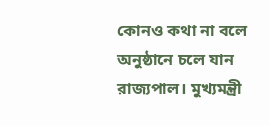কোনও কথা না বলে অনুষ্ঠানে চলে যান রাজ্যপাল। মুখ্যমন্ত্রী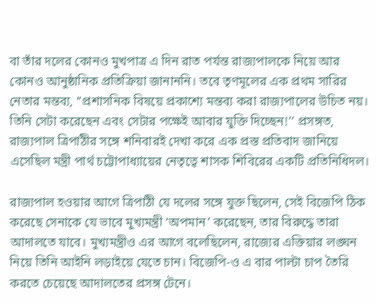বা তাঁর দলের কোনও মুখপাত্র এ দিন রাত পর্যন্ত রাজ্যপালকে নিয়ে আর কোনও আনুষ্ঠানিক প্রতিক্রিয়া জানাননি। তবে তৃণমূলের এক প্রথম সারির নেতার মন্তব্য, ‘‘প্রশাসনিক বিষয়ে প্রকাশ্যে মন্তব্য করা রাজ্যপালের উচিত নয়। তিনি সেটা করেছেন এবং সেটার পক্ষেই আবার যুক্তি দিচ্ছেন!’’ প্রসঙ্গত, রাজ্যপাল ত্রিপাঠীর সঙ্গে শনিবারই দেখা করে এক প্রস্ত প্রতিবাদ জানিয়ে এসেছিল মন্ত্রী পার্থ চট্টোপাধ্যায়ের নেতৃত্বে শাসক শিবিরের একটি প্রতিনিধিদল।

রাজ্যপাল হওয়ার আগে ত্রিপাঠী যে দলের সঙ্গে যুক্ত ছিলেন, সেই বিজেপি ঠিক করেছে সেনাকে যে ভাবে মুখ্যমন্ত্রী ‘অপমান’ করেছেন, তার বিরুদ্ধে তারা আদালতে যাবে। মুখ্যমন্ত্রীও এর আগে বলেছিলেন, রাজ্যের এক্তিয়ার লঙ্ঘন নিয়ে তিনি আইনি লড়াইয়ে যেতে চান। বিজেপি-ও এ বার পাল্টা চাপ তৈরি করতে চেয়েছে আদালতের প্রসঙ্গ টেনে।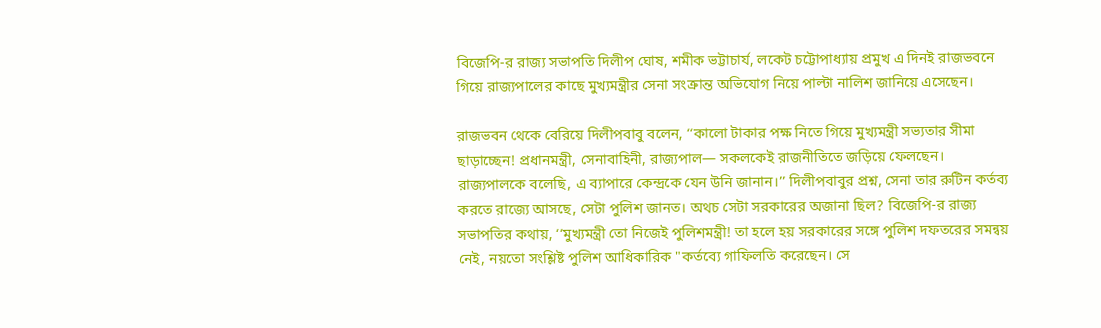বিজেপি-র রাজ্য সভাপতি দিলীপ ঘোষ, শমীক ভট্টাচার্য, লকেট চট্টোপাধ্যায় প্রমুখ এ দিনই রাজভবনে গিয়ে রাজ্যপালের কাছে মুখ্যমন্ত্রীর সেনা সংক্রান্ত অভিযোগ নিয়ে পাল্টা নালিশ জানিয়ে এসেছেন।

রাজভবন থেকে বেরিয়ে দিলীপবাবু বলেন, ‘‘কালো টাকার পক্ষ নিতে গিয়ে মুখ্যমন্ত্রী সভ্যতার সীমা ছাড়াচ্ছেন! প্রধানমন্ত্রী, সেনাবাহিনী, রাজ্যপাল— সকলকেই রাজনীতিতে জড়িয়ে ফেলছেন। রাজ্যপালকে বলেছি, এ ব্যাপারে কেন্দ্রকে যেন উনি জানান।’’ দিলীপবাবুর প্রশ্ন, সেনা তার রুটিন কর্তব্য করতে রাজ্যে আসছে, সেটা পুলিশ জানত। অথচ সেটা সরকারের অজানা ছিল? বিজেপি-র রাজ্য সভাপতির কথায়, ‘‘মুখ্যমন্ত্রী তো নিজেই পুলিশমন্ত্রী! তা হলে হয় সরকারের সঙ্গে পুলিশ দফতরের সমন্বয় নেই, নয়তো সংশ্লিষ্ট পুলিশ আধিকারিক "কর্তব্যে গাফিলতি করেছেন। সে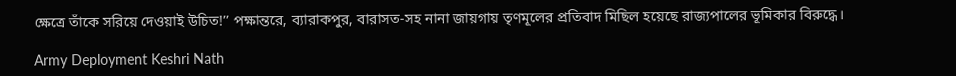ক্ষেত্রে তাঁকে সরিয়ে দেওয়াই উচিত!’’ পক্ষান্তরে, ব্যারাকপুর, বারাসত-সহ নানা জায়গায় তৃণমূলের প্রতিবাদ মিছিল হয়েছে রাজ্যপালের ভূমিকার বিরুদ্ধে।

Army Deployment Keshri Nath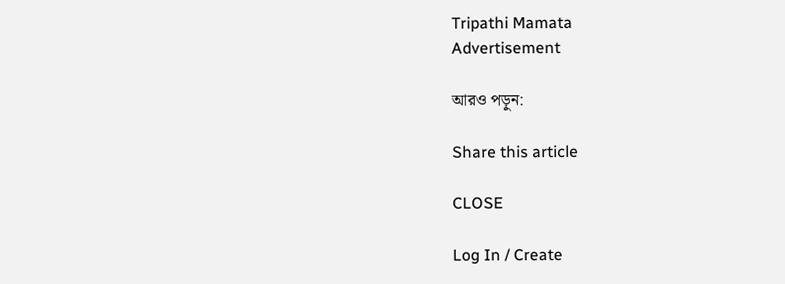Tripathi Mamata
Advertisement

আরও পড়ুন:

Share this article

CLOSE

Log In / Create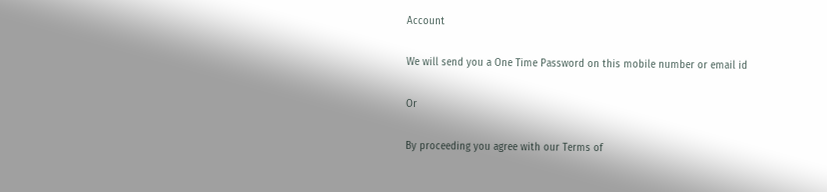Account

We will send you a One Time Password on this mobile number or email id

Or

By proceeding you agree with our Terms of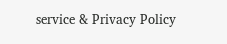service & Privacy Policy